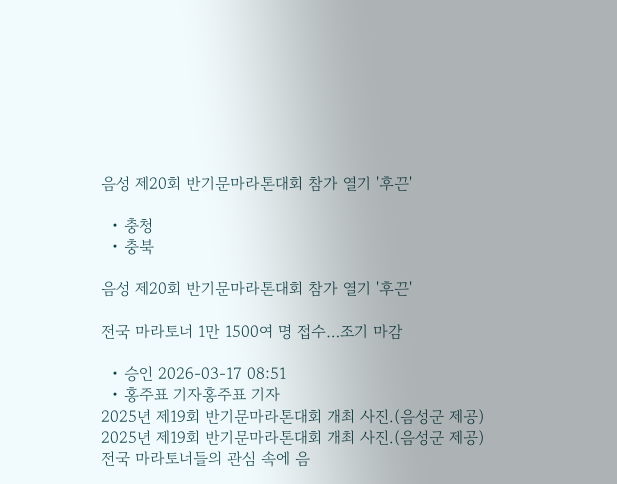음성 제20회 반기문마라톤대회 참가 열기 '후끈'

  • 충청
  • 충북

음성 제20회 반기문마라톤대회 참가 열기 '후끈'

전국 마라토너 1만 1500여 명 접수…조기 마감

  • 승인 2026-03-17 08:51
  • 홍주표 기자홍주표 기자
2025년 제19회 반기문마라톤대회 개최 사진.(음성군 제공)
2025년 제19회 반기문마라톤대회 개최 사진.(음성군 제공)
전국 마라토너들의 관심 속에 음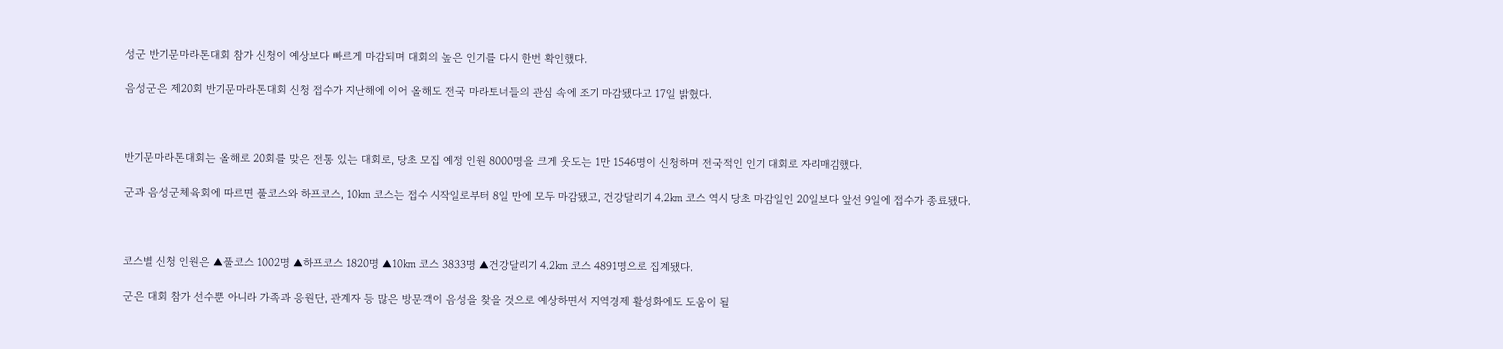성군 반기문마라톤대회 참가 신청이 예상보다 빠르게 마감되며 대회의 높은 인기를 다시 한번 확인했다.

음성군은 제20회 반기문마라톤대회 신청 접수가 지난해에 이어 올해도 전국 마라토너들의 관심 속에 조기 마감됐다고 17일 밝혔다.



반기문마라톤대회는 올해로 20회를 맞은 전통 있는 대회로, 당초 모집 예정 인원 8000명을 크게 웃도는 1만 1546명이 신청하며 전국적인 인기 대회로 자리매김했다.

군과 음성군체육회에 따르면 풀코스와 하프코스, 10㎞ 코스는 접수 시작일로부터 8일 만에 모두 마감됐고, 건강달리기 4.2㎞ 코스 역시 당초 마감일인 20일보다 앞선 9일에 접수가 종료됐다.



코스별 신청 인원은 ▲풀코스 1002명 ▲하프코스 1820명 ▲10㎞ 코스 3833명 ▲건강달리기 4.2㎞ 코스 4891명으로 집계됐다.

군은 대회 참가 선수뿐 아니라 가족과 응원단, 관계자 등 많은 방문객이 음성을 찾을 것으로 예상하면서 지역경제 활성화에도 도움이 될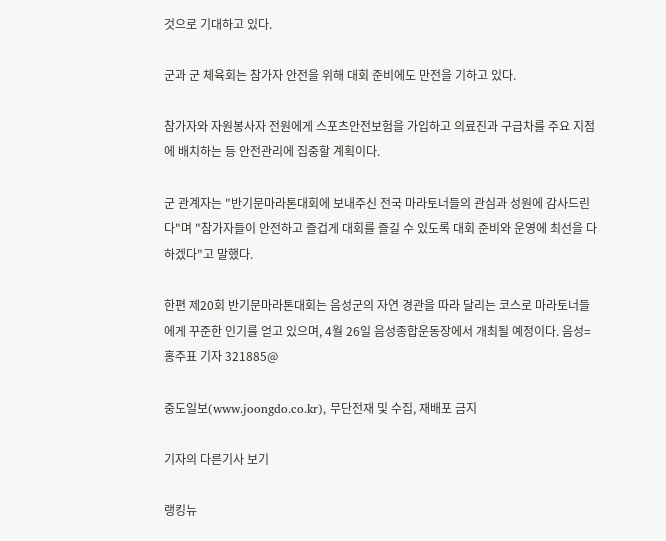것으로 기대하고 있다.

군과 군 체육회는 참가자 안전을 위해 대회 준비에도 만전을 기하고 있다.

참가자와 자원봉사자 전원에게 스포츠안전보험을 가입하고 의료진과 구급차를 주요 지점에 배치하는 등 안전관리에 집중할 계획이다.

군 관계자는 "반기문마라톤대회에 보내주신 전국 마라토너들의 관심과 성원에 감사드린다"며 "참가자들이 안전하고 즐겁게 대회를 즐길 수 있도록 대회 준비와 운영에 최선을 다하겠다"고 말했다.

한편 제20회 반기문마라톤대회는 음성군의 자연 경관을 따라 달리는 코스로 마라토너들에게 꾸준한 인기를 얻고 있으며, 4월 26일 음성종합운동장에서 개최될 예정이다. 음성=홍주표 기자 321885@

중도일보(www.joongdo.co.kr), 무단전재 및 수집, 재배포 금지

기자의 다른기사 보기

랭킹뉴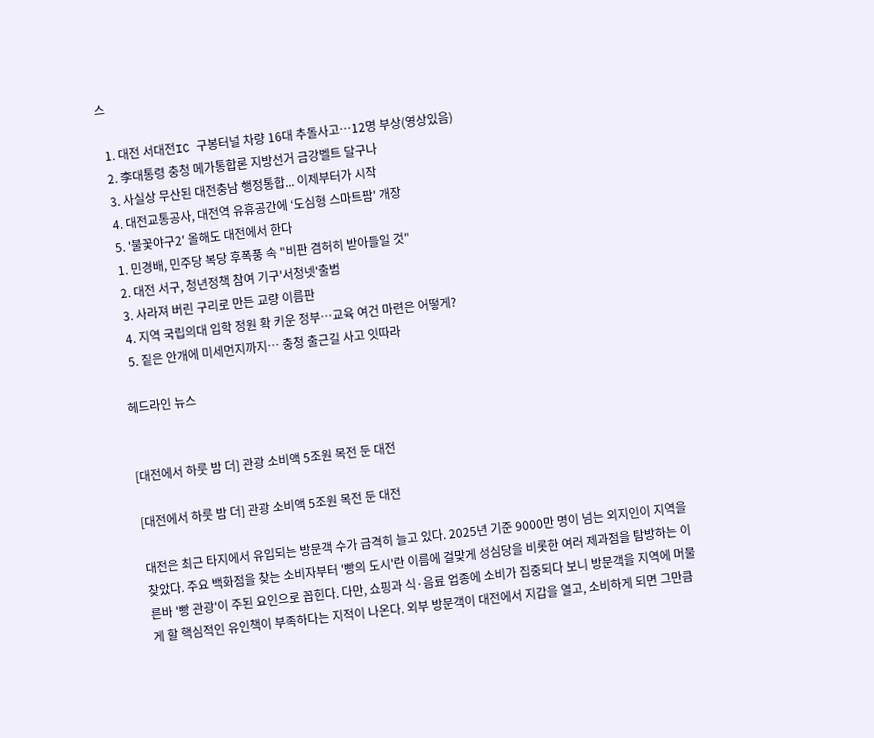스

  1. 대전 서대전IC 구봉터널 차량 16대 추돌사고…12명 부상(영상있음)
  2. 李대통령 충청 메가통합론 지방선거 금강벨트 달구나
  3. 사실상 무산된 대전충남 행정통합... 이제부터가 시작
  4. 대전교통공사, 대전역 유휴공간에 ‘도심형 스마트팜' 개장
  5. '불꽃야구2' 올해도 대전에서 한다
  1. 민경배, 민주당 복당 후폭풍 속 "비판 겸허히 받아들일 것"
  2. 대전 서구, 청년정책 참여 기구'서청넷'출범
  3. 사라져 버린 구리로 만든 교량 이름판
  4. 지역 국립의대 입학 정원 확 키운 정부…교육 여건 마련은 어떻게?
  5. 짙은 안개에 미세먼지까지… 충청 출근길 사고 잇따라

헤드라인 뉴스


[대전에서 하룻 밤 더] 관광 소비액 5조원 목전 둔 대전

[대전에서 하룻 밤 더] 관광 소비액 5조원 목전 둔 대전

대전은 최근 타지에서 유입되는 방문객 수가 급격히 늘고 있다. 2025년 기준 9000만 명이 넘는 외지인이 지역을 찾았다. 주요 백화점을 찾는 소비자부터 '빵의 도시'란 이름에 걸맞게 성심당을 비롯한 여러 제과점을 탐방하는 이른바 '빵 관광'이 주된 요인으로 꼽힌다. 다만, 쇼핑과 식·음료 업종에 소비가 집중되다 보니 방문객을 지역에 머물게 할 핵심적인 유인책이 부족하다는 지적이 나온다. 외부 방문객이 대전에서 지갑을 열고, 소비하게 되면 그만큼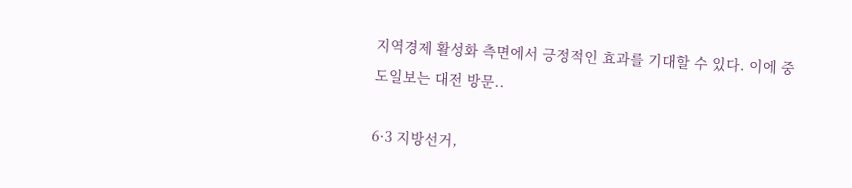지역경제 활성화 측면에서 긍정적인 효과를 기대할 수 있다. 이에 중도일보는 대전 방문..

6·3 지방선거,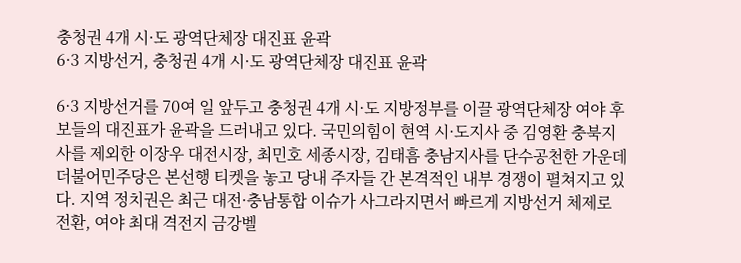충청권 4개 시·도 광역단체장 대진표 윤곽
6·3 지방선거, 충청권 4개 시·도 광역단체장 대진표 윤곽

6·3 지방선거를 70여 일 앞두고 충청권 4개 시·도 지방정부를 이끌 광역단체장 여야 후보들의 대진표가 윤곽을 드러내고 있다. 국민의힘이 현역 시·도지사 중 김영환 충북지사를 제외한 이장우 대전시장, 최민호 세종시장, 김태흠 충남지사를 단수공천한 가운데 더불어민주당은 본선행 티켓을 놓고 당내 주자들 간 본격적인 내부 경쟁이 펼쳐지고 있다. 지역 정치권은 최근 대전·충남통합 이슈가 사그라지면서 빠르게 지방선거 체제로 전환, 여야 최대 격전지 금강벨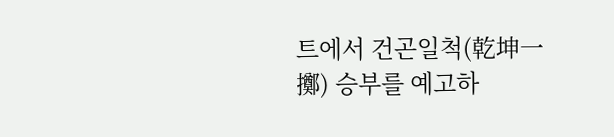트에서 건곤일척(乾坤一擲) 승부를 예고하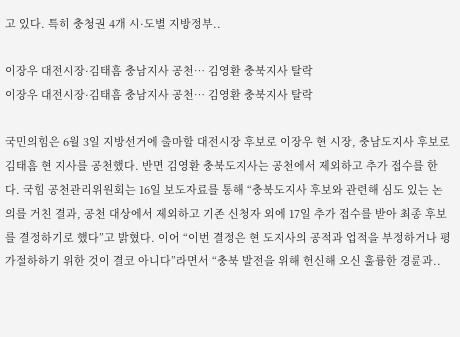고 있다. 특히 충청권 4개 시·도별 지방정부..

이장우 대전시장·김태흠 충남지사 공천… 김영환 충북지사 탈락
이장우 대전시장·김태흠 충남지사 공천… 김영환 충북지사 탈락

국민의힘은 6월 3일 지방선거에 출마할 대전시장 후보로 이장우 현 시장, 충남도지사 후보로 김태흠 현 지사를 공천했다. 반면 김영환 충북도지사는 공천에서 제외하고 추가 접수를 한다. 국힘 공천관리위원회는 16일 보도자료를 통해 “충북도지사 후보와 관련해 심도 있는 논의를 거친 결과, 공천 대상에서 제외하고 기존 신청자 외에 17일 추가 접수를 받아 최종 후보를 결정하기로 했다”고 밝혔다. 이어 “이번 결정은 현 도지사의 공적과 업적을 부정하거나 평가절하하기 위한 것이 결코 아니다”라면서 “충북 발전을 위해 헌신해 오신 훌륭한 경륜과..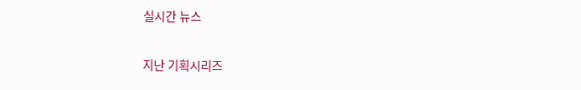실시간 뉴스

지난 기획시리즈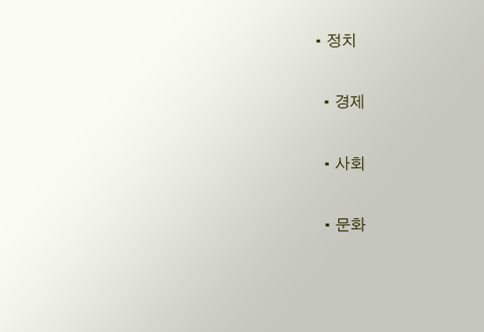• 정치

  • 경제

  • 사회

  • 문화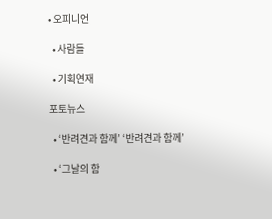• 오피니언

  • 사람들

  • 기획연재

포토뉴스

  • ‘반려견과 함께’ ‘반려견과 함께’

  • ‘그날의 함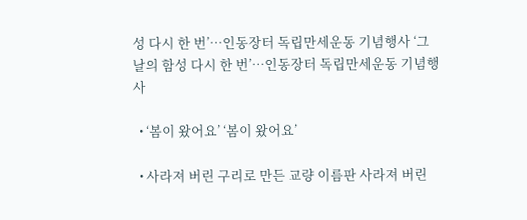성 다시 한 번’…인동장터 독립만세운동 기념행사 ‘그날의 함성 다시 한 번’…인동장터 독립만세운동 기념행사

  • ‘봄이 왔어요’ ‘봄이 왔어요’

  • 사라져 버린 구리로 만든 교량 이름판 사라져 버린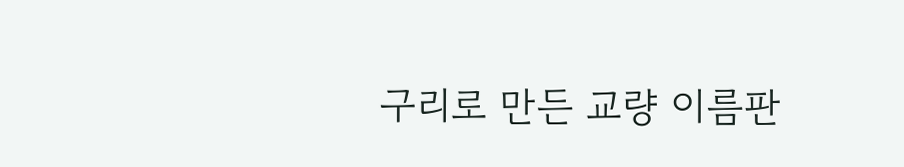구리로 만든 교량 이름판